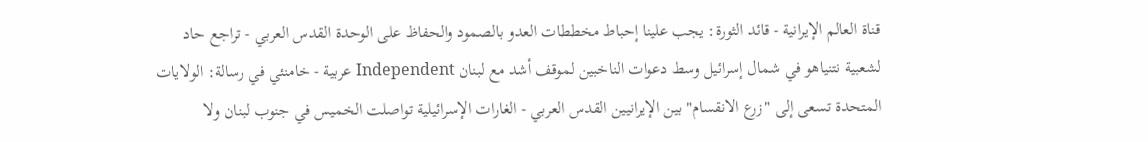قناة العالم الإيرانية - قائد الثورة: يجب علينا إحباط مخططات العدو بالصمود والحفاظ على الوحدة القدس العربي - تراجع حاد لشعبية نتنياهو في شمال إسرائيل وسط دعوات الناخبين لموقف أشد مع لبنان Independent عربية - خامنئي في رسالة: الولايات المتحدة تسعى إلى "زرع الانقسام" بين الإيرانيين القدس العربي - الغارات الإسرائيلية تواصلت الخميس في جنوب لبنان ولا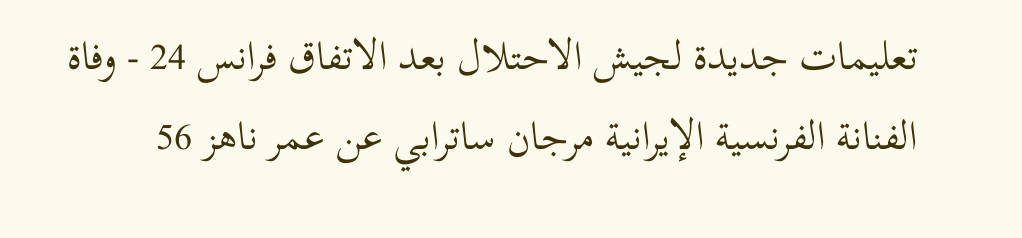تعليمات جديدة لجيش الاحتلال بعد الاتفاق فرانس 24 - وفاة الفنانة الفرنسية الإيرانية مرجان ساترابي عن عمر ناهز 56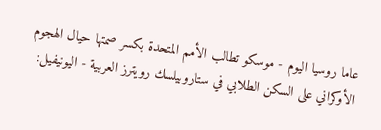عاما روسيا اليوم - موسكو تطالب الأمم المتحدة بكسر صمتها حيال الهجوم الأوكراني على السكن الطلابي في ستاروبيلسك رويترز العربية - اليونيفيل: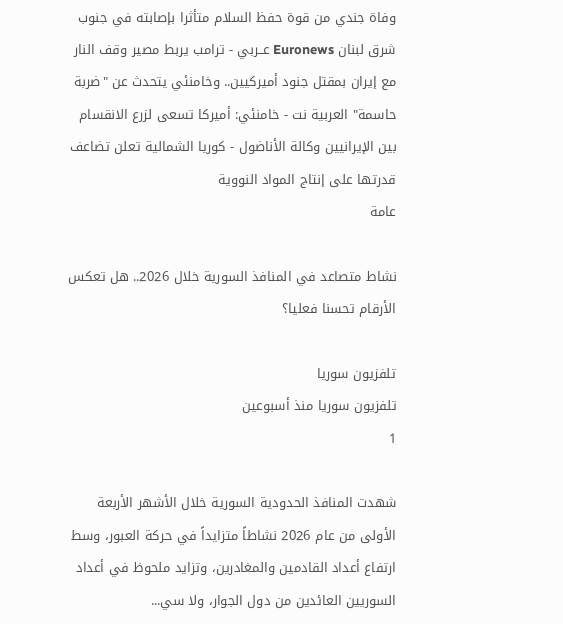وفاة جندي من قوة حفظ السلام متأثرا بإصابته في جنوب شرق لبنان Euronews عــربي - ترامب يربط مصير وقف النار مع إيران بمقتل جنود أميركيين.. وخامنئي يتحدث عن "ضربة حاسمة" العربية نت - خامنئي: أميركا تسعى لزرع الانقسام بين الإيرانيين وكالة الأناضول - كوريا الشمالية تعلن تضاعف قدرتها على إنتاج المواد النووية
عامة

نشاط متصاعد في المنافذ السورية خلال 2026.. هل تعكس الأرقام تحسنا فعليا؟

تلفزيون سوريا
تلفزيون سوريا منذ أسبوعين
1

شهدت المنافذ الحدودية السورية خلال الأشهر الأربعة الأولى من عام 2026 نشاطاً متزايداً في حركة العبور، وسط ارتفاع أعداد القادمين والمغادرين، وتزايد ملحوظ في أعداد السوريين العائدين من دول الجوار، ولا سي...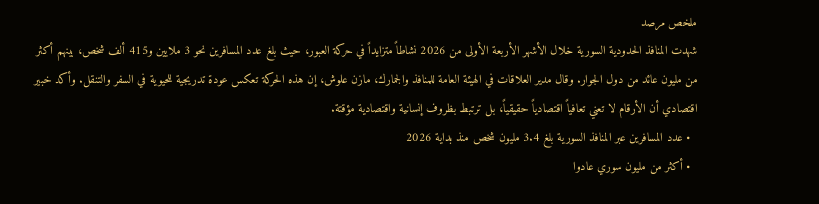ملخص مرصد
شهدت المنافذ الحدودية السورية خلال الأشهر الأربعة الأولى من 2026 نشاطاً متزايداً في حركة العبور، حيث بلغ عدد المسافرين نحو 3 ملايين و415 ألف شخص، بينهم أكثر من مليون عائد من دول الجوار. وقال مدير العلاقات في الهيئة العامة للمنافذ والجمارك، مازن علوش، إن هذه الحركة تعكس عودة تدريجية للحيوية في السفر والتنقل. وأكد خبير اقتصادي أن الأرقام لا تعني تعافياً اقتصادياً حقيقياً، بل ترتبط بظروف إنسانية واقتصادية مؤقتة.
  • عدد المسافرين عبر المنافذ السورية بلغ 3.4 مليون شخص منذ بداية 2026
  • أكثر من مليون سوري عادوا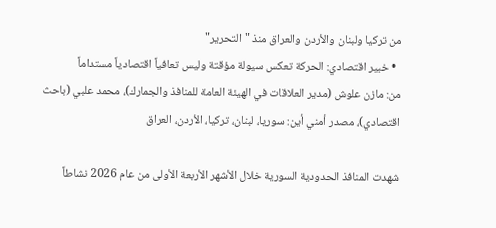من تركيا ولبنان والأردن والعراق منذ "التحرير"
  • خبير اقتصادي: الحركة تعكس سيولة مؤقتة وليس تعافياً اقتصادياً مستداماً
من: مازن علوش (مدير العلاقات في الهيئة العامة للمنافذ والجمارك)، محمد علبي (باحث اقتصادي)، مصدر أمني أين: سوريا، لبنان، تركيا، الأردن، العراق

شهدت المنافذ الحدودية السورية خلال الأشهر الأربعة الأولى من عام 2026 نشاطاً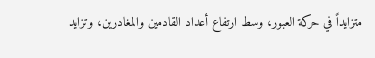متزايداً في حركة العبور، وسط ارتفاع أعداد القادمين والمغادرين، وتزايد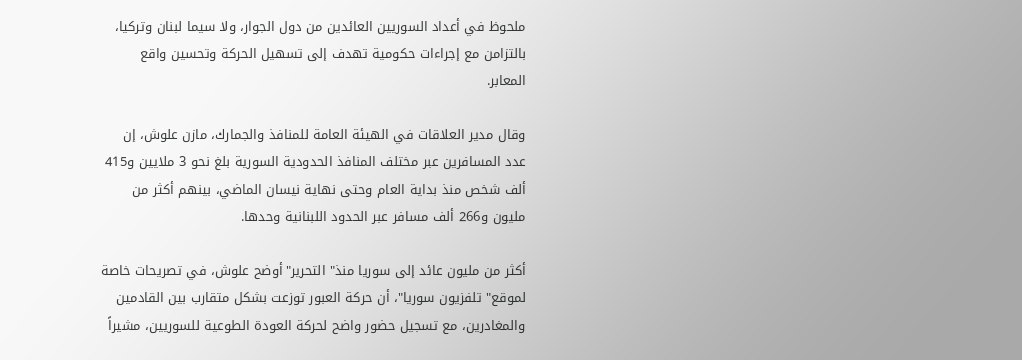ملحوظ في أعداد السوريين العائدين من دول الجوار، ولا سيما لبنان وتركيا، بالتزامن مع إجراءات حكومية تهدف إلى تسهيل الحركة وتحسين واقع المعابر.

وقال مدير العلاقات في الهيئة العامة للمنافذ والجمارك، مازن علوش، إن عدد المسافرين عبر مختلف المنافذ الحدودية السورية بلغ نحو 3 ملايين و415 ألف شخص منذ بداية العام وحتى نهاية نيسان الماضي، بينهم أكثر من مليون و266 ألف مسافر عبر الحدود اللبنانية وحدها.

أكثر من مليون عائد إلى سوريا منذ" التحرير"أوضح علوش، في تصريحات خاصة لموقع" تلفزيون سوريا"، أن حركة العبور توزعت بشكل متقارب بين القادمين والمغادرين، مع تسجيل حضور واضح لحركة العودة الطوعية للسوريين، مشيراً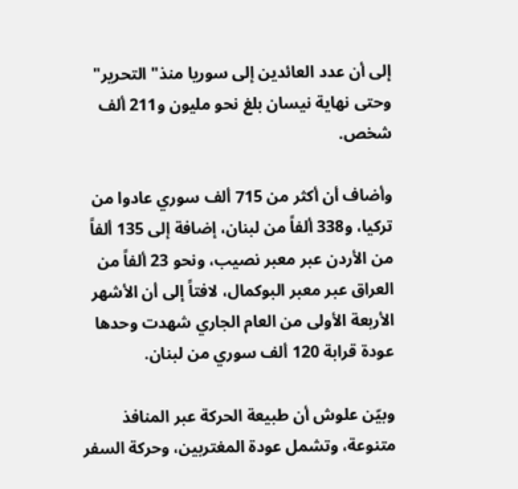إلى أن عدد العائدين إلى سوريا منذ" التحرير" وحتى نهاية نيسان بلغ نحو مليون و211 ألف شخص.

وأضاف أن أكثر من 715 ألف سوري عادوا من تركيا، و338 ألفاً من لبنان، إضافة إلى 135 ألفاً من الأردن عبر معبر نصيب، ونحو 23 ألفاً من العراق عبر معبر البوكمال، لافتاً إلى أن الأشهر الأربعة الأولى من العام الجاري شهدت وحدها عودة قرابة 120 ألف سوري من لبنان.

وبيّن علوش أن طبيعة الحركة عبر المنافذ متنوعة، وتشمل عودة المغتربين، وحركة السفر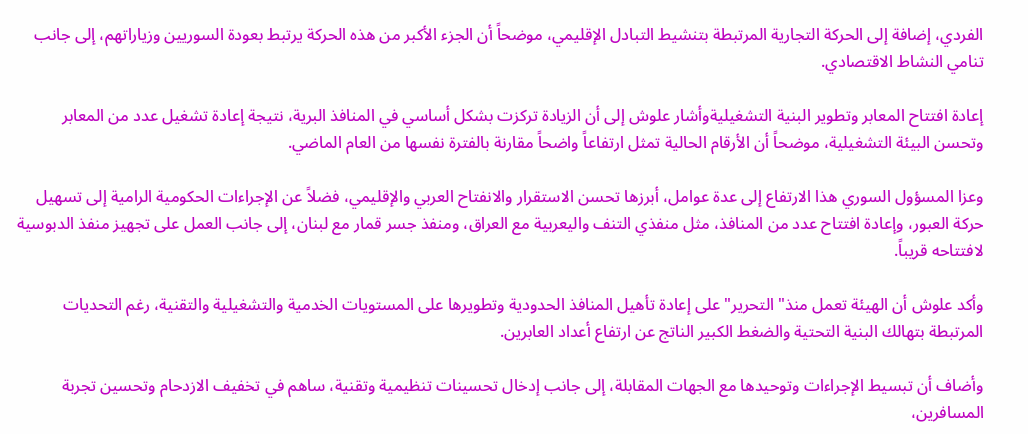الفردي، إضافة إلى الحركة التجارية المرتبطة بتنشيط التبادل الإقليمي، موضحاً أن الجزء الأكبر من هذه الحركة يرتبط بعودة السوريين وزياراتهم، إلى جانب تنامي النشاط الاقتصادي.

إعادة افتتاح المعابر وتطوير البنية التشغيليةوأشار علوش إلى أن الزيادة تركزت بشكل أساسي في المنافذ البرية، نتيجة إعادة تشغيل عدد من المعابر وتحسن البيئة التشغيلية، موضحاً أن الأرقام الحالية تمثل ارتفاعاً واضحاً مقارنة بالفترة نفسها من العام الماضي.

وعزا المسؤول السوري هذا الارتفاع إلى عدة عوامل، أبرزها تحسن الاستقرار والانفتاح العربي والإقليمي، فضلاً عن الإجراءات الحكومية الرامية إلى تسهيل حركة العبور، وإعادة افتتاح عدد من المنافذ، مثل منفذي التنف واليعربية مع العراق، ومنفذ جسر قمار مع لبنان، إلى جانب العمل على تجهيز منفذ الدبوسية لافتتاحه قريباً.

وأكد علوش أن الهيئة تعمل منذ" التحرير" على إعادة تأهيل المنافذ الحدودية وتطويرها على المستويات الخدمية والتشغيلية والتقنية، رغم التحديات المرتبطة بتهالك البنية التحتية والضغط الكبير الناتج عن ارتفاع أعداد العابرين.

وأضاف أن تبسيط الإجراءات وتوحيدها مع الجهات المقابلة، إلى جانب إدخال تحسينات تنظيمية وتقنية، ساهم في تخفيف الازدحام وتحسين تجربة المسافرين،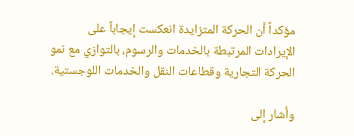مؤكداً أن الحركة المتزايدة انعكست إيجاباً على الإيرادات المرتبطة بالخدمات والرسوم، بالتوازي مع نمو الحركة التجارية وقطاعات النقل والخدمات اللوجستية.

وأشار إلى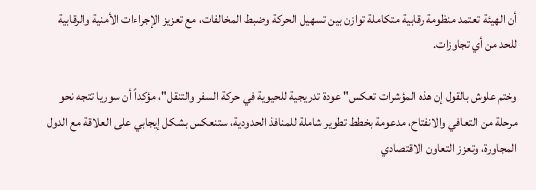أن الهيئة تعتمد منظومة رقابية متكاملة توازن بين تسهيل الحركة وضبط المخالفات، مع تعزيز الإجراءات الأمنية والرقابية للحد من أي تجاوزات.

وختم علوش بالقول إن هذه المؤشرات تعكس" عودة تدريجية للحيوية في حركة السفر والتنقل"، مؤكداً أن سوريا تتجه نحو مرحلة من التعافي والانفتاح، مدعومة بخطط تطوير شاملة للمنافذ الحدودية، ستنعكس بشكل إيجابي على العلاقة مع الدول المجاورة، وتعزز التعاون الاقتصادي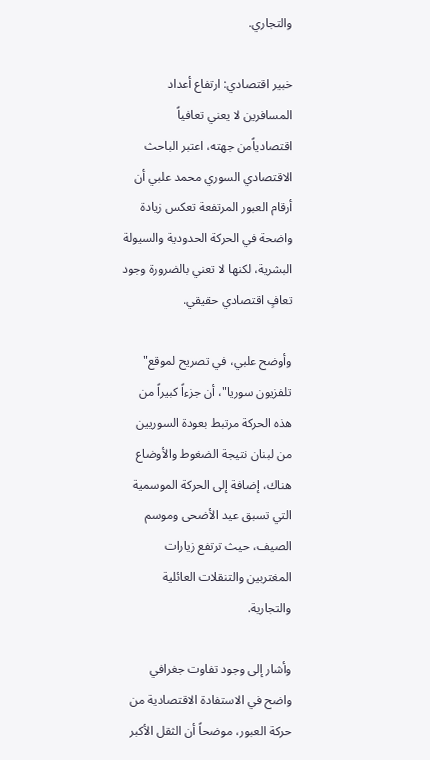والتجاري.

خبير اقتصادي: ارتفاع أعداد المسافرين لا يعني تعافياً اقتصادياًمن جهته، اعتبر الباحث الاقتصادي السوري محمد علبي أن أرقام العبور المرتفعة تعكس زيادة واضحة في الحركة الحدودية والسيولة البشرية، لكنها لا تعني بالضرورة وجود تعافٍ اقتصادي حقيقي.

وأوضح علبي، في تصريح لموقع" تلفزيون سوريا"، أن جزءاً كبيراً من هذه الحركة مرتبط بعودة السوريين من لبنان نتيجة الضغوط والأوضاع هناك، إضافة إلى الحركة الموسمية التي تسبق عيد الأضحى وموسم الصيف، حيث ترتفع زيارات المغتربين والتنقلات العائلية والتجارية.

وأشار إلى وجود تفاوت جغرافي واضح في الاستفادة الاقتصادية من حركة العبور، موضحاً أن الثقل الأكبر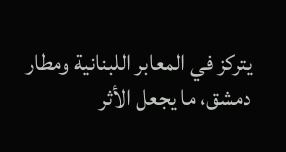يتركز في المعابر اللبنانية ومطار دمشق، ما يجعل الأثر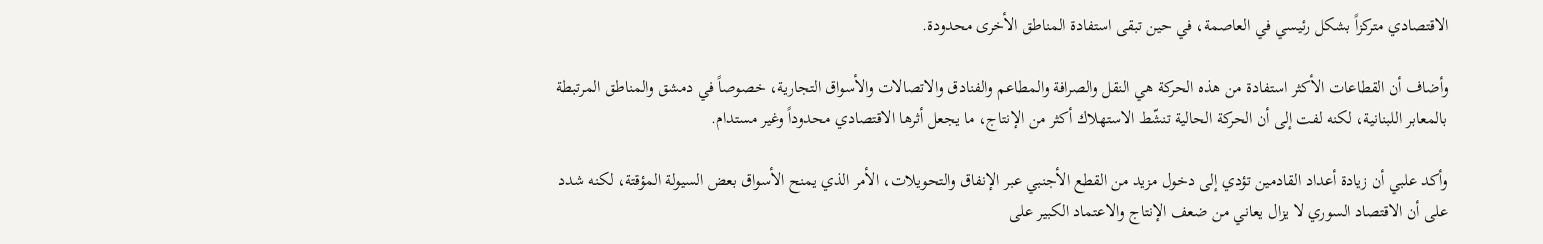الاقتصادي متركزاً بشكل رئيسي في العاصمة، في حين تبقى استفادة المناطق الأخرى محدودة.

وأضاف أن القطاعات الأكثر استفادة من هذه الحركة هي النقل والصرافة والمطاعم والفنادق والاتصالات والأسواق التجارية، خصوصاً في دمشق والمناطق المرتبطة بالمعابر اللبنانية، لكنه لفت إلى أن الحركة الحالية تنشّط الاستهلاك أكثر من الإنتاج، ما يجعل أثرها الاقتصادي محدوداً وغير مستدام.

وأكد علبي أن زيادة أعداد القادمين تؤدي إلى دخول مزيد من القطع الأجنبي عبر الإنفاق والتحويلات، الأمر الذي يمنح الأسواق بعض السيولة المؤقتة، لكنه شدد على أن الاقتصاد السوري لا يزال يعاني من ضعف الإنتاج والاعتماد الكبير على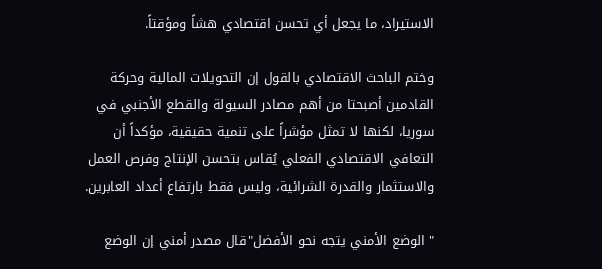الاستيراد، ما يجعل أي تحسن اقتصادي هشاً ومؤقتاً.

وختم الباحث الاقتصادي بالقول إن التحويلات المالية وحركة القادمين أصبحتا من أهم مصادر السيولة والقطع الأجنبي في سوريا، لكنها لا تمثل مؤشراً على تنمية حقيقية، مؤكداً أن التعافي الاقتصادي الفعلي يُقاس بتحسن الإنتاج وفرص العمل والاستثمار والقدرة الشرائية، وليس فقط بارتفاع أعداد العابرين.

" الوضع الأمني يتجه نحو الأفضل"قال مصدر أمني إن الوضع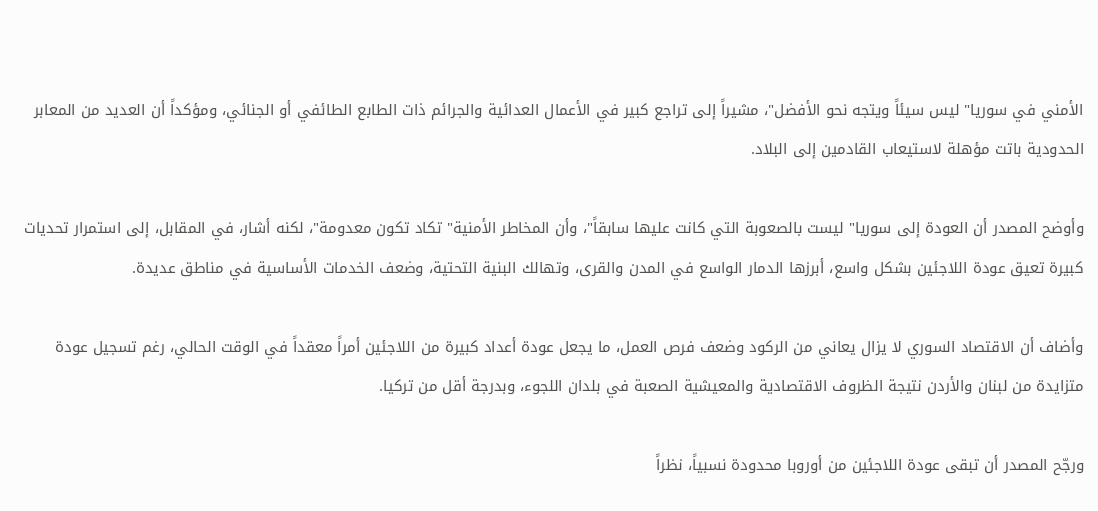الأمني في سوريا" ليس سيئاً ويتجه نحو الأفضل"، مشيراً إلى تراجع كبير في الأعمال العدائية والجرائم ذات الطابع الطائفي أو الجنائي، ومؤكداً أن العديد من المعابر الحدودية باتت مؤهلة لاستيعاب القادمين إلى البلاد.

وأوضح المصدر أن العودة إلى سوريا" ليست بالصعوبة التي كانت عليها سابقاً"، وأن المخاطر الأمنية" تكاد تكون معدومة"، لكنه أشار، في المقابل، إلى استمرار تحديات كبيرة تعيق عودة اللاجئين بشكل واسع، أبرزها الدمار الواسع في المدن والقرى، وتهالك البنية التحتية، وضعف الخدمات الأساسية في مناطق عديدة.

وأضاف أن الاقتصاد السوري لا يزال يعاني من الركود وضعف فرص العمل، ما يجعل عودة أعداد كبيرة من اللاجئين أمراً معقداً في الوقت الحالي، رغم تسجيل عودة متزايدة من لبنان والأردن نتيجة الظروف الاقتصادية والمعيشية الصعبة في بلدان اللجوء، وبدرجة أقل من تركيا.

ورجّح المصدر أن تبقى عودة اللاجئين من أوروبا محدودة نسبياً، نظراً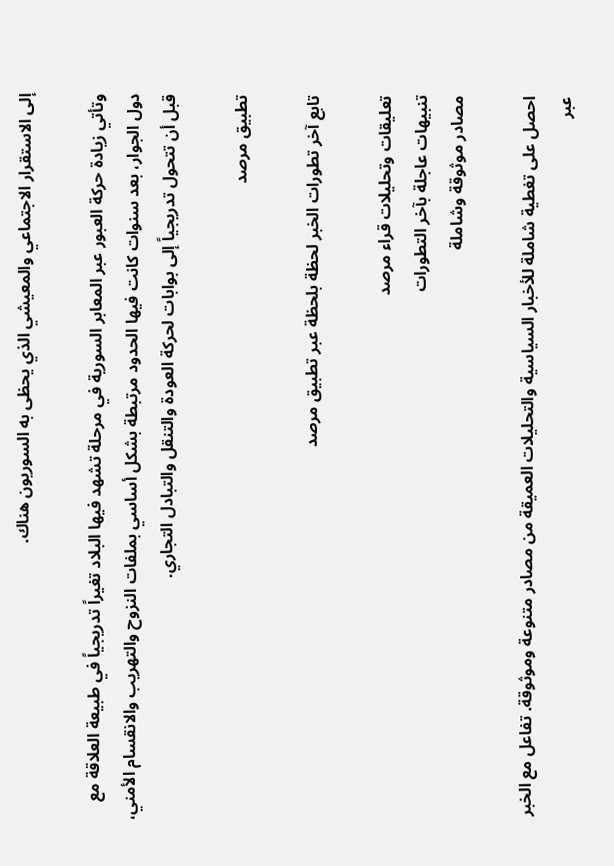إلى الاستقرار الاجتماعي والمعيشي الذي يحظى به السوريون هناك.

وتأتي زيادة حركة العبور عبر المعابر السورية في مرحلة تشهد فيها البلاد تغيراً تدريجياً في طبيعة العلاقة مع دول الجوار، بعد سنوات كانت فيها الحدود مرتبطة بشكل أساسي بملفات النزوح والتهريب والانقسام الأمني، قبل أن تتحول تدريجياً إلى بوابات لحركة العودة والتنقل والتبادل التجاري.

تطبيق مرصد

تابع آخر تطورات الخبر لحظة بلحظة عبر تطبيق مرصد

تعليقات وتحليلات قراء مرصد
تنبيهات عاجلة بآخر التطورات
مصادر موثوقة وشاملة

احصل على تغطية شاملة للأخبار السياسية والتحليلات العميقة من مصادر متنوعة وموثوقة. تفاعل مع الخبر عبر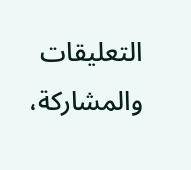التعليقات والمشاركة،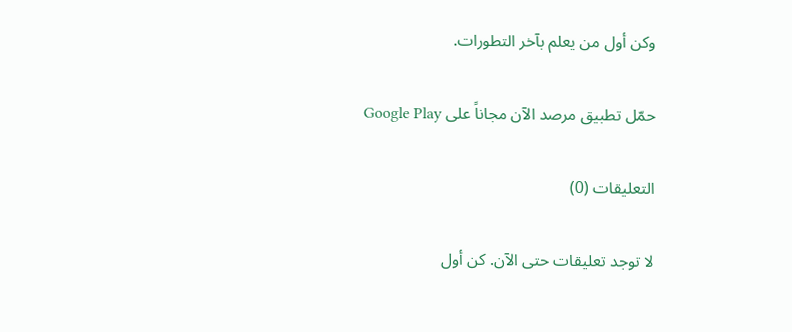وكن أول من يعلم بآخر التطورات.

حمّل تطبيق مرصد الآن مجاناً على Google Play

التعليقات (0)

لا توجد تعليقات حتى الآن. كن أول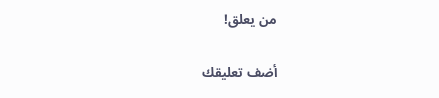من يعلق!

أضف تعليقك